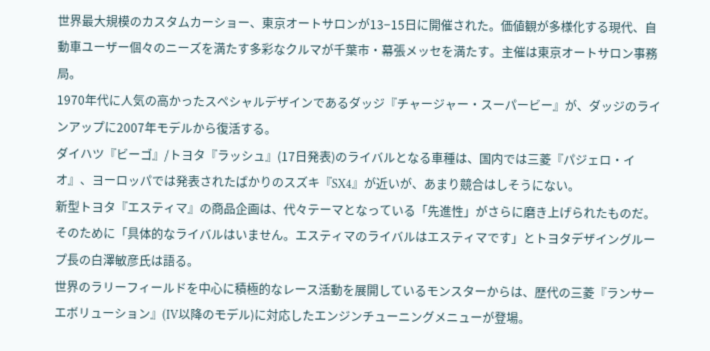世界最大規模のカスタムカーショー、東京オートサロンが13−15日に開催された。価値観が多様化する現代、自動車ユーザー個々のニーズを満たす多彩なクルマが千葉市・幕張メッセを満たす。主催は東京オートサロン事務局。
1970年代に人気の高かったスペシャルデザインであるダッジ『チャージャー・スーパービー』が、ダッジのラインアップに2007年モデルから復活する。
ダイハツ『ビーゴ』/トヨタ『ラッシュ』(17日発表)のライバルとなる車種は、国内では三菱『パジェロ・イオ』、ヨーロッパでは発表されたばかりのスズキ『SX4』が近いが、あまり競合はしそうにない。
新型トヨタ『エスティマ』の商品企画は、代々テーマとなっている「先進性」がさらに磨き上げられたものだ。そのために「具体的なライバルはいません。エスティマのライバルはエスティマです」とトヨタデザイングループ長の白澤敏彦氏は語る。
世界のラリーフィールドを中心に積極的なレース活動を展開しているモンスターからは、歴代の三菱『ランサーエボリューション』(IV以降のモデル)に対応したエンジンチューニングメニューが登場。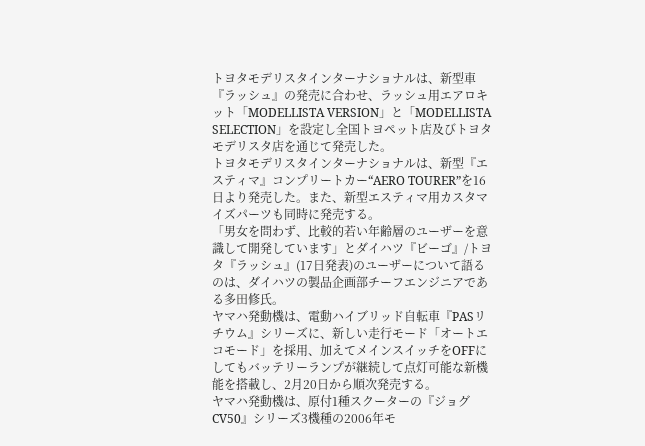トヨタモデリスタインターナショナルは、新型車『ラッシュ』の発売に合わせ、ラッシュ用エアロキット「MODELLISTA VERSION」と「MODELLISTA SELECTION」を設定し全国トヨペット店及びトヨタモデリスタ店を通じて発売した。
トヨタモデリスタインターナショナルは、新型『エスティマ』コンプリートカー“AERO TOURER”を16日より発売した。また、新型エスティマ用カスタマイズパーツも同時に発売する。
「男女を問わず、比較的若い年齢層のユーザーを意識して開発しています」とダイハツ『ビーゴ』/トヨタ『ラッシュ』(17日発表)のユーザーについて語るのは、ダイハツの製品企画部チーフエンジニアである多田修氏。
ヤマハ発動機は、電動ハイブリッド自転車『PASリチウム』シリーズに、新しい走行モード「オートエコモード」を採用、加えてメインスイッチをOFFにしてもバッテリーランプが継続して点灯可能な新機能を搭載し、2月20日から順次発売する。
ヤマハ発動機は、原付1種スクーターの『ジョグCV50』シリーズ3機種の2006年モ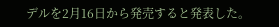デルを2月16日から発売すると発表した。